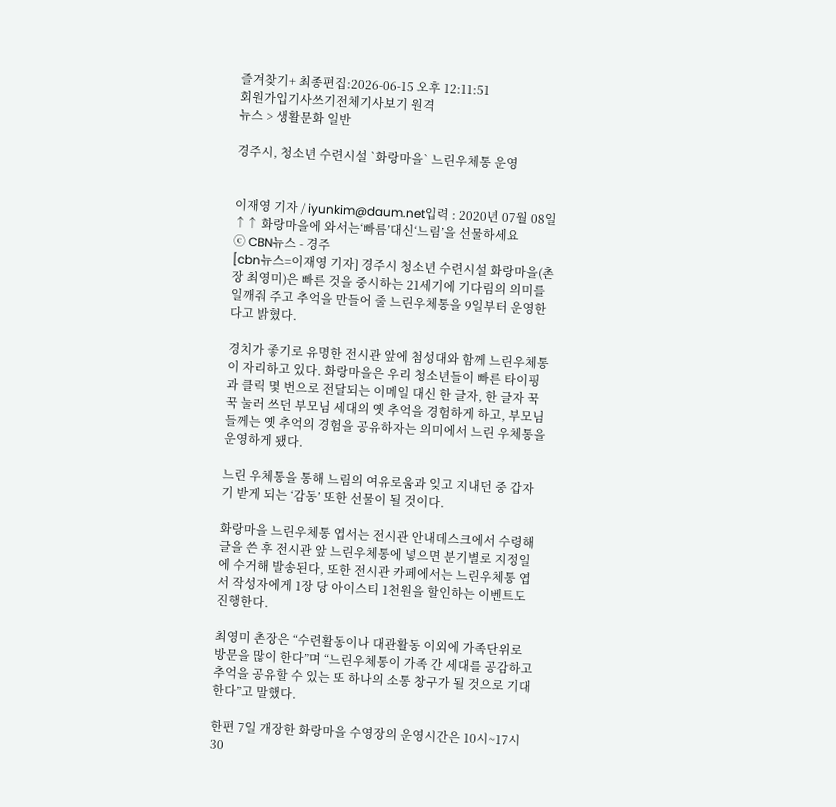즐겨찾기+ 최종편집:2026-06-15 오후 12:11:51
회원가입기사쓰기전체기사보기 원격
뉴스 > 생활문화 일반

경주시, 청소년 수련시설 `화랑마을` 느린우체통 운영


이재영 기자 / iyunkim@daum.net입력 : 2020년 07월 08일
↑↑ 화랑마을에 와서는‘빠름’대신‘느림’을 선물하세요
ⓒ CBN뉴스 - 경주
[cbn뉴스=이재영 기자] 경주시 청소년 수련시설 화랑마을(촌장 최영미)은 빠른 것을 중시하는 21세기에 기다림의 의미를 일깨줘 주고 추억을 만들어 줄 느린우체통을 9일부터 운영한다고 밝혔다.

경치가 좋기로 유명한 전시관 앞에 첨성대와 함께 느린우체통이 자리하고 있다. 화랑마을은 우리 청소년들이 빠른 타이핑과 클릭 몇 번으로 전달되는 이메일 대신 한 글자, 한 글자 꾹꾹 눌러 쓰던 부모님 세대의 옛 추억을 경험하게 하고, 부모님들께는 옛 추억의 경험을 공유하자는 의미에서 느린 우체통을 운영하게 됐다.

느린 우체통을 통해 느림의 여유로움과 잊고 지내던 중 갑자기 받게 되는 ‘감동’ 또한 선물이 될 것이다.

화랑마을 느린우체통 엽서는 전시관 안내데스크에서 수령해 글을 쓴 후 전시관 앞 느린우체통에 넣으면 분기별로 지정일에 수거해 발송된다, 또한 전시관 카페에서는 느린우체통 엽서 작성자에게 1장 당 아이스티 1천원을 할인하는 이벤트도 진행한다.

최영미 촌장은 “수련활동이나 대관활동 이외에 가족단위로 방문을 많이 한다”며 “느린우체통이 가족 간 세대를 공감하고 추억을 공유할 수 있는 또 하나의 소통 창구가 될 것으로 기대한다”고 말했다.

한편 7일 개장한 화랑마을 수영장의 운영시간은 10시~17시 30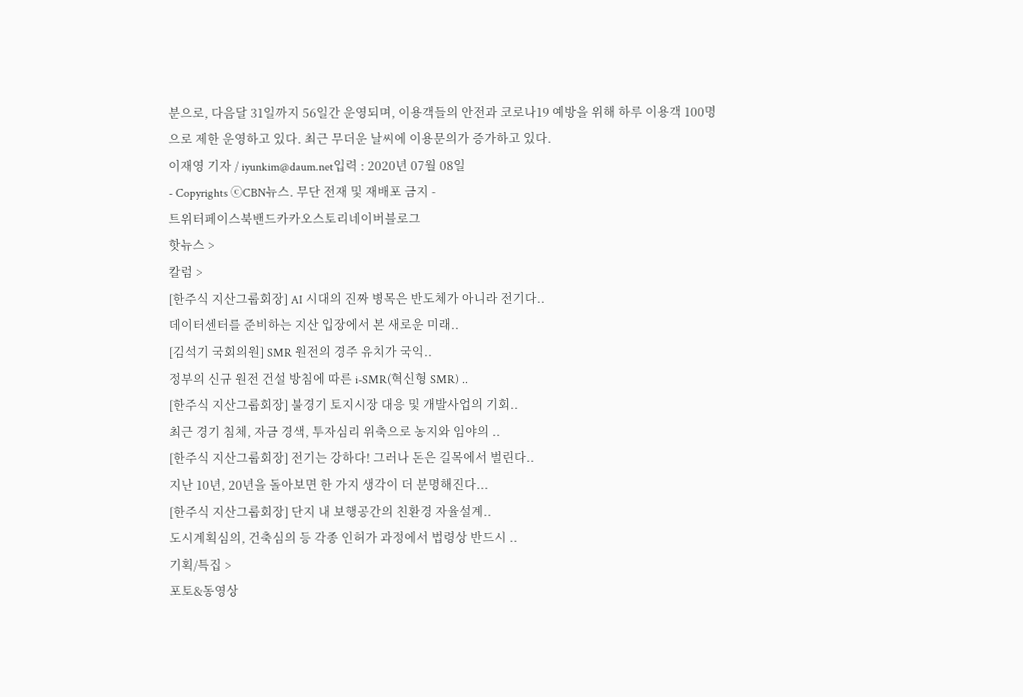분으로, 다음달 31일까지 56일간 운영되며, 이용객들의 안전과 코로나19 예방을 위해 하루 이용객 100명으로 제한 운영하고 있다. 최근 무더운 날씨에 이용문의가 증가하고 있다.
이재영 기자 / iyunkim@daum.net입력 : 2020년 07월 08일
- Copyrights ⓒCBN뉴스. 무단 전재 및 재배포 금지 -
트위터페이스북밴드카카오스토리네이버블로그
핫뉴스 >
칼럼 >
[한주식 지산그룹회장] AI 시대의 진짜 병목은 반도체가 아니라 전기다..
데이터센터를 준비하는 지산 입장에서 본 새로운 미래..
[김석기 국회의원] SMR 원전의 경주 유치가 국익..
정부의 신규 원전 건설 방침에 따른 i-SMR(혁신형 SMR) ..
[한주식 지산그룹회장] 불경기 토지시장 대응 및 개발사업의 기회..
최근 경기 침체, 자금 경색, 투자심리 위축으로 농지와 임야의 ..
[한주식 지산그룹회장] 전기는 강하다! 그러나 돈은 길목에서 벌린다..
지난 10년, 20년을 돌아보면 한 가지 생각이 더 분명해진다...
[한주식 지산그룹회장] 단지 내 보행공간의 친환경 자율설계..
도시계획심의, 건축심의 등 각종 인허가 과정에서 법령상 반드시 ..
기획/특집 >
포토&동영상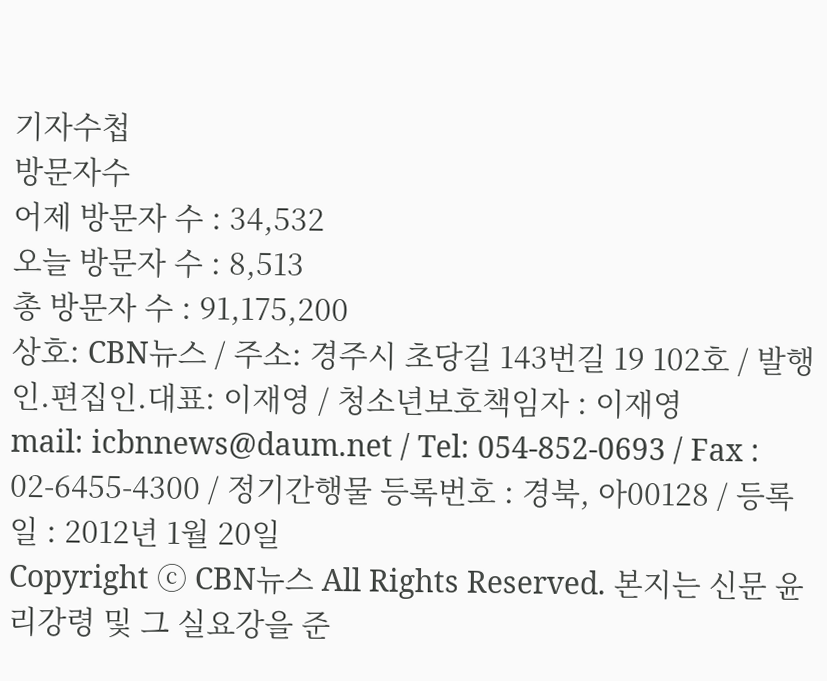기자수첩
방문자수
어제 방문자 수 : 34,532
오늘 방문자 수 : 8,513
총 방문자 수 : 91,175,200
상호: CBN뉴스 / 주소: 경주시 초당길 143번길 19 102호 / 발행인.편집인.대표: 이재영 / 청소년보호책임자 : 이재영
mail: icbnnews@daum.net / Tel: 054-852-0693 / Fax : 02-6455-4300 / 정기간행물 등록번호 : 경북, 아00128 / 등록일 : 2012년 1월 20일
Copyright ⓒ CBN뉴스 All Rights Reserved. 본지는 신문 윤리강령 및 그 실요강을 준